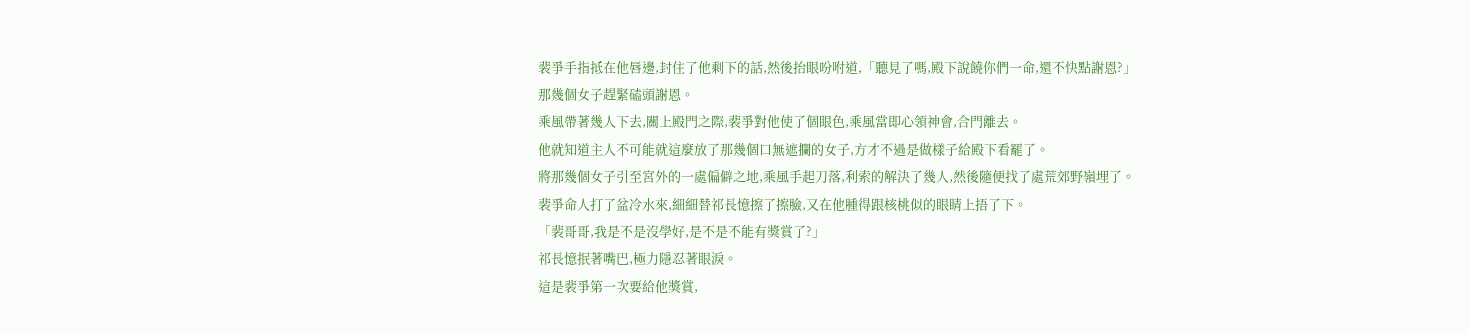裴爭手指抵在他唇邊,封住了他剩下的話,然後抬眼吩咐道,「聽見了嗎,殿下說饒你們一命,還不快點謝恩?」
那幾個女子趕緊磕頭謝恩。
乘風帶著幾人下去,關上殿門之際,裴爭對他使了個眼色,乘風當即心領神會,合門離去。
他就知道主人不可能就這麼放了那幾個口無遮攔的女子,方才不過是做樣子給殿下看罷了。
將那幾個女子引至宮外的一處偏僻之地,乘風手起刀落,利索的解決了幾人,然後隨便找了處荒郊野嶺埋了。
裴爭命人打了盆冷水來,細細替祁長憶擦了擦臉,又在他腫得跟核桃似的眼睛上捂了下。
「裴哥哥,我是不是沒學好,是不是不能有獎賞了?」
祁長憶抿著嘴巴,極力隱忍著眼淚。
這是裴爭第一次要給他獎賞,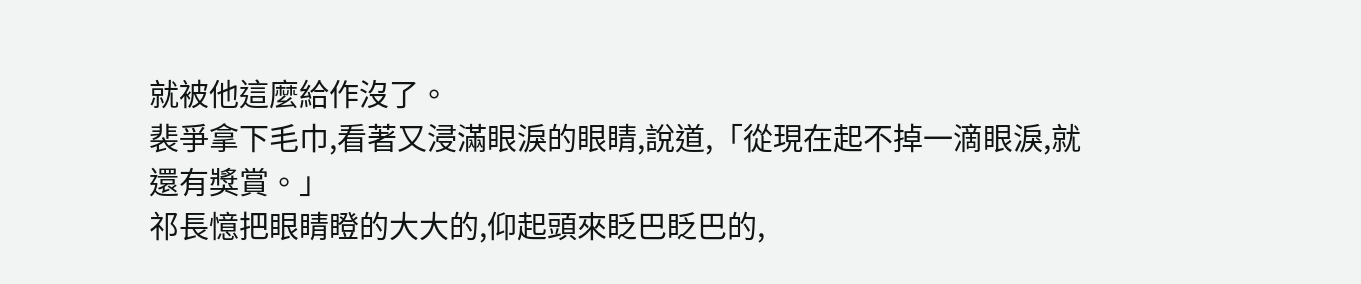就被他這麼給作沒了。
裴爭拿下毛巾,看著又浸滿眼淚的眼睛,說道,「從現在起不掉一滴眼淚,就還有獎賞。」
祁長憶把眼睛瞪的大大的,仰起頭來眨巴眨巴的,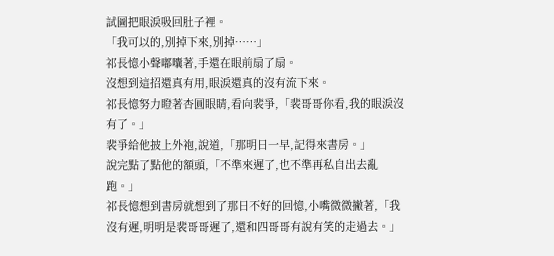試圖把眼淚吸回肚子裡。
「我可以的,別掉下來,別掉……」
祁長憶小聲嘟囔著,手還在眼前扇了扇。
沒想到這招還真有用,眼淚還真的沒有流下來。
祁長憶努力瞪著杏圓眼睛,看向裴爭,「裴哥哥你看,我的眼淚沒有了。」
裴爭給他披上外袍,說道,「那明日一早,記得來書房。」
說完點了點他的額頭,「不準來遲了,也不準再私自出去亂跑。」
祁長憶想到書房就想到了那日不好的回憶,小嘴微微撇著,「我沒有遲,明明是裴哥哥遲了,還和四哥哥有說有笑的走過去。」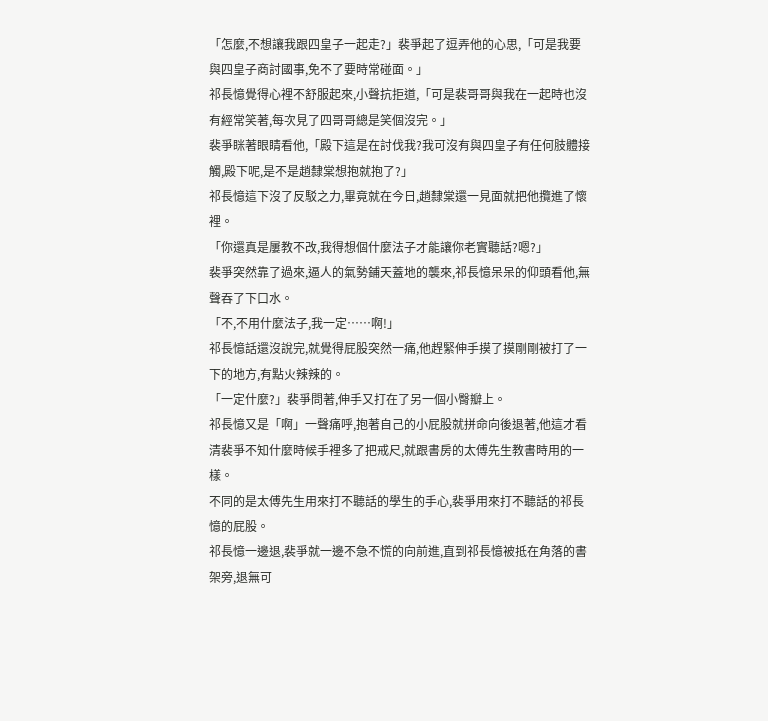「怎麼,不想讓我跟四皇子一起走?」裴爭起了逗弄他的心思,「可是我要與四皇子商討國事,免不了要時常碰面。」
祁長憶覺得心裡不舒服起來,小聲抗拒道,「可是裴哥哥與我在一起時也沒有經常笑著,每次見了四哥哥總是笑個沒完。」
裴爭眯著眼睛看他,「殿下這是在討伐我?我可沒有與四皇子有任何肢體接觸,殿下呢,是不是趙隸棠想抱就抱了?」
祁長憶這下沒了反駁之力,畢竟就在今日,趙隸棠還一見面就把他攬進了懷裡。
「你還真是屢教不改,我得想個什麼法子才能讓你老實聽話?嗯?」
裴爭突然靠了過來,逼人的氣勢鋪天蓋地的襲來,祁長憶呆呆的仰頭看他,無聲吞了下口水。
「不,不用什麼法子,我一定……啊!」
祁長憶話還沒說完,就覺得屁股突然一痛,他趕緊伸手摸了摸剛剛被打了一下的地方,有點火辣辣的。
「一定什麼?」裴爭問著,伸手又打在了另一個小臀瓣上。
祁長憶又是「啊」一聲痛呼,抱著自己的小屁股就拼命向後退著,他這才看清裴爭不知什麼時候手裡多了把戒尺,就跟書房的太傅先生教書時用的一樣。
不同的是太傅先生用來打不聽話的學生的手心,裴爭用來打不聽話的祁長憶的屁股。
祁長憶一邊退,裴爭就一邊不急不慌的向前進,直到祁長憶被抵在角落的書架旁,退無可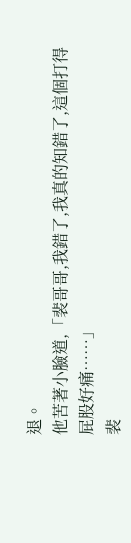退。
他苦著小臉道,「裴哥哥,我錯了,我真的知錯了,這個打得屁股好痛……」
裴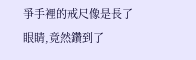爭手裡的戒尺像是長了眼睛,竟然鑽到了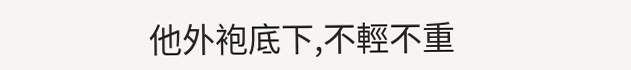他外袍底下,不輕不重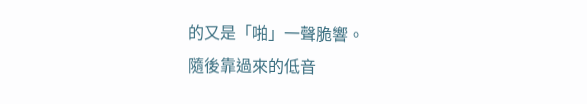的又是「啪」一聲脆響。
隨後靠過來的低音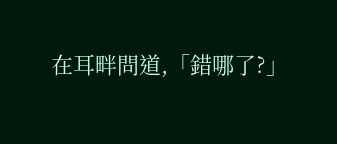在耳畔問道,「錯哪了?」